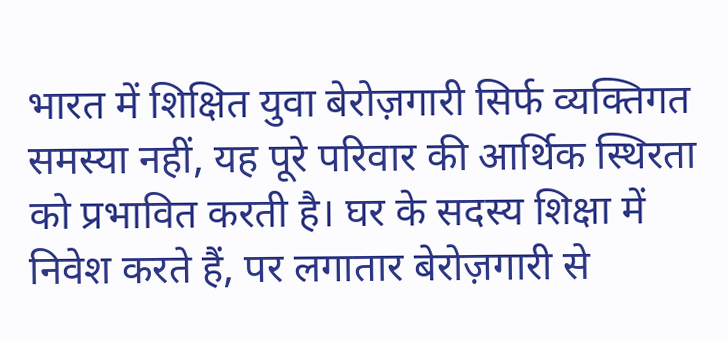भारत में शिक्षित युवा बेरोज़गारी सिर्फ व्यक्तिगत समस्या नहीं, यह पूरे परिवार की आर्थिक स्थिरता को प्रभावित करती है। घर के सदस्य शिक्षा में निवेश करते हैं, पर लगातार बेरोज़गारी से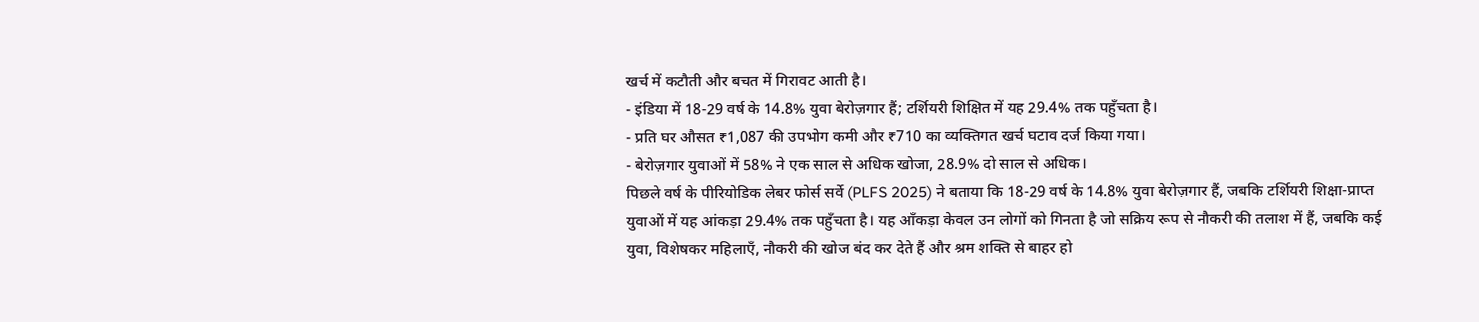खर्च में कटौती और बचत में गिरावट आती है।
- इंडिया में 18‑29 वर्ष के 14.8% युवा बेरोज़गार हैं; टर्शियरी शिक्षित में यह 29.4% तक पहुँचता है।
- प्रति घर औसत ₹1,087 की उपभोग कमी और ₹710 का व्यक्तिगत खर्च घटाव दर्ज किया गया।
- बेरोज़गार युवाओं में 58% ने एक साल से अधिक खोजा, 28.9% दो साल से अधिक।
पिछले वर्ष के पीरियोडिक लेबर फोर्स सर्वे (PLFS 2025) ने बताया कि 18‑29 वर्ष के 14.8% युवा बेरोज़गार हैं, जबकि टर्शियरी शिक्षा‑प्राप्त युवाओं में यह आंकड़ा 29.4% तक पहुँचता है। यह आँकड़ा केवल उन लोगों को गिनता है जो सक्रिय रूप से नौकरी की तलाश में हैं, जबकि कई युवा, विशेषकर महिलाएँ, नौकरी की खोज बंद कर देते हैं और श्रम शक्ति से बाहर हो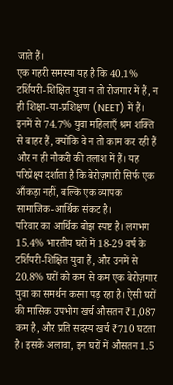जाते हैं।
एक गहरी समस्या यह है कि 40.1% टर्शियरी‑शिक्षित युवा न तो रोजगार में हैं, न ही शिक्षा‑या‑प्रशिक्षण (NEET) में हैं। इनमें से 74.7% युवा महिलाएँ श्रम शक्ति से बाहर हैं, क्योंकि वे न तो काम कर रही हैं और न ही नौकरी की तलाश में हैं। यह परिप्रेक्ष्य दर्शाता है कि बेरोज़गारी सिर्फ एक आँकड़ा नहीं, बल्कि एक व्यापक सामाजिक‑आर्थिक संकट है।
परिवार का आर्थिक बोझ स्पष्ट है। लगभग 15.4% भारतीय घरों में 18‑29 वर्ष के टर्शियरी‑शिक्षित युवा हैं, और उनमें से 20.8% घरों को कम से कम एक बेरोज़गार युवा का समर्थन करना पड़ रहा है। ऐसी घरों की मासिक उपभोग खर्च औसतन ₹1,087 कम है, और प्रति सदस्य खर्च ₹710 घटता है। इसके अलावा, इन घरों में औसतन 1.5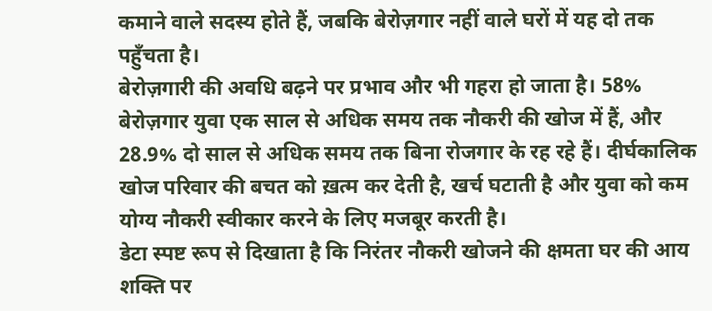कमाने वाले सदस्य होते हैं, जबकि बेरोज़गार नहीं वाले घरों में यह दो तक पहुँचता है।
बेरोज़गारी की अवधि बढ़ने पर प्रभाव और भी गहरा हो जाता है। 58% बेरोज़गार युवा एक साल से अधिक समय तक नौकरी की खोज में हैं, और 28.9% दो साल से अधिक समय तक बिना रोजगार के रह रहे हैं। दीर्घकालिक खोज परिवार की बचत को ख़त्म कर देती है, खर्च घटाती है और युवा को कम योग्य नौकरी स्वीकार करने के लिए मजबूर करती है।
डेटा स्पष्ट रूप से दिखाता है कि निरंतर नौकरी खोजने की क्षमता घर की आय शक्ति पर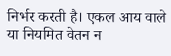निर्भर करती है। एकल आय वाले या नियमित वेतन न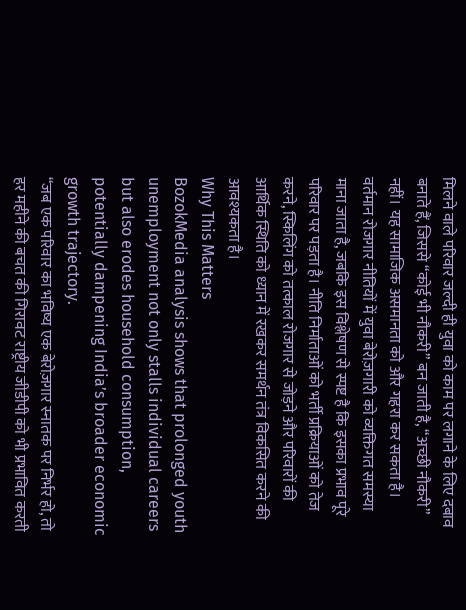मिलने वाले परिवार जल्दी ही युवा को काम पर लगाने के लिए दबाव बनाते हैं, जिससे “कोई भी नौकरी” बन जाती है, “अच्छी नौकरी” नहीं। यह सामाजिक असमानता को और गहरा कर सकता है।
वर्तमान रोजगार नीतियों में युवा बेरोज़गारी को व्यक्तिगत समस्या माना जाता है, जबकि इस विश्लेषण से स्पष्ट है कि इसका प्रभाव पूरे परिवार पर पड़ता है। नीति निर्माताओं को भर्ती प्रक्रियाओं को तेज करने, स्किलिंग को तत्काल रोजगार से जोड़ने और परिवारों की आर्थिक स्थिति को ध्यान में रखकर समर्थन तंत्र विकसित करने की आवश्यकता है।
Why This Matters
BozokMedia analysis shows that prolonged youth unemployment not only stalls individual careers but also erodes household consumption, potentially dampening India’s broader economic growth trajectory.
“जब एक परिवार का भविष्य एक बेरोज़गार स्नातक पर निर्भर हो, तो हर महीने की बचत की गिरावट राष्ट्रीय जीडीपी को भी प्रभावित करती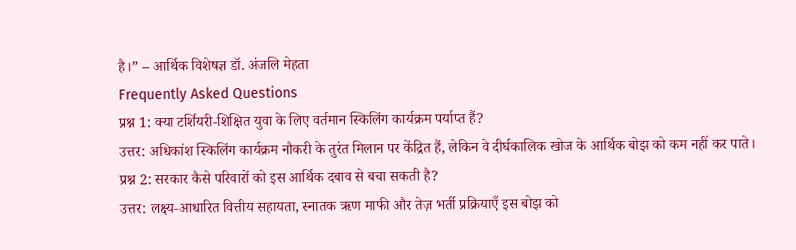है।” – आर्थिक विशेषज्ञ डॉ. अंजलि मेहता
Frequently Asked Questions
प्रश्न 1: क्या टर्शियरी‑शिक्षित युवा के लिए वर्तमान स्किलिंग कार्यक्रम पर्याप्त हैं?
उत्तर: अधिकांश स्किलिंग कार्यक्रम नौकरी के तुरंत मिलान पर केंद्रित हैं, लेकिन वे दीर्घकालिक खोज के आर्थिक बोझ को कम नहीं कर पाते।
प्रश्न 2: सरकार कैसे परिवारों को इस आर्थिक दबाव से बचा सकती है?
उत्तर: लक्ष्य‑आधारित वित्तीय सहायता, स्नातक ऋण माफी और तेज़ भर्ती प्रक्रियाएँ इस बोझ को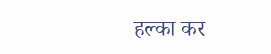हल्का कर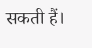सकती हैं।